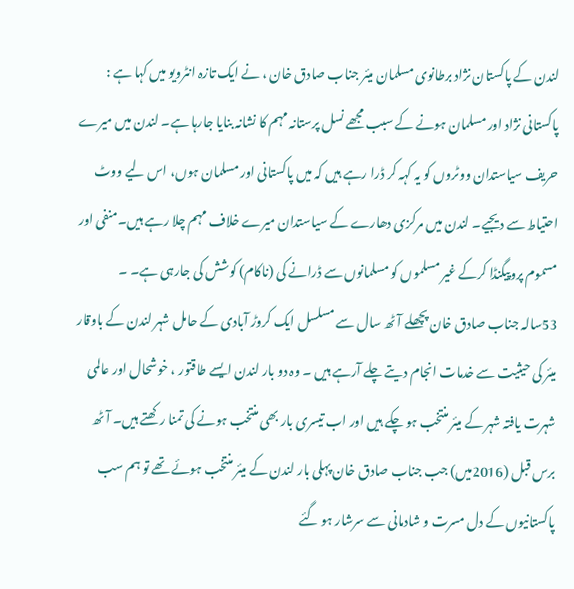لندن کے پاکستان نژاد برطانوی مسلمان میئر جناب صادق خان ، نے ایک تازہ انٹرویو میں کہا ہے : پاکستانی نژاد اور مسلمان ہونے کے سبب مجھے نسل پرستانہ مہم کا نشانہ بنایا جارہا ہے۔ لندن میں میرے حریف سیاستدان ووٹروں کو یہ کہہ کر ڈرا رہے ہیں کہ میں پاکستانی اور مسلمان ہوں، اس لیے ووٹ احتیاط سے دیجیے۔ لندن میں مرکزی دھارے کے سیاستدان میرے خلاف مہم چلا رہے ہیں۔منفی اور مسموم پروپیگنڈا کرکے غیر مسلموں کو مسلمانوں سے ڈرانے کی (ناکام) کوشش کی جارہی ہے۔ ۔
53سالہ جناب صادق خان پچھلے آٹھ سال سے مسلسل ایک کروڑ آبادی کے حامل شہر لندن کے باوقار میئر کی حیثیت سے خدمات انجام دیتے چلے آرہے ہیں ۔ وہ دو بار لندن ایسے طاقتور ، خوشحال اور عالمی شہرت یافتہ شہر کے میئر منتخب ہو چکے ہیں اور اب تیسری بار بھی منتخب ہونے کی تمنا رکھتے ہیں۔ آٹھ برس قبل (2016میں) جب جناب صادق خان پہلی بار لندن کے میئر منتخب ہوئے تھے تو ہم سب پاکستانیوں کے دل مسرت و شادمانی سے سرشار ہو گئے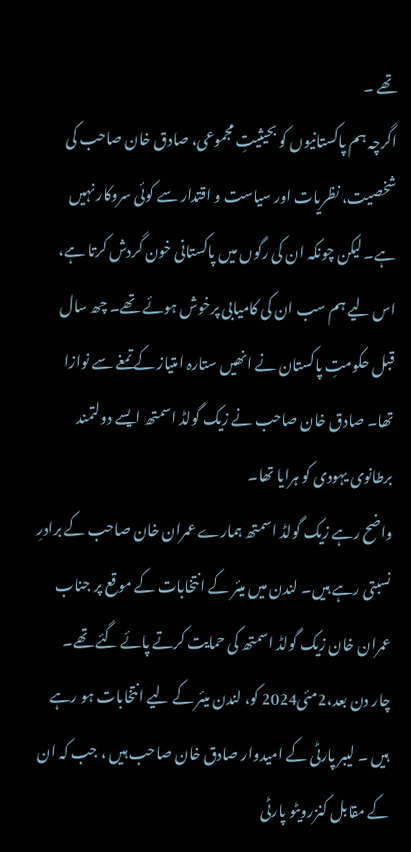تھے ۔
اگرچہ ہم پاکستانیوں کو بحیثیتِ مجموعی، صادق خان صاحب کی شخصیت، نظریات اور سیاست و اقتدار سے کوئی سروکار نہیں ہے۔ لیکن چونکہ ان کی رگوں میں پاکستانی خون گردش کرتا ہے، اس لیے ہم سب ان کی کامیابی پرخوش ہوئے تھے۔ چھ سال قبل حکومتِ پاکستان نے انھیں ستارہ امتیاز کے تمغے سے نوازا تھا۔ صادق خان صاحب نے زیک گولڈ اسمتھ ایسے دولتمند برطانوی یہودی کو ہرایا تھا۔
واضح رہے زیک گولڈ اسمتھ ہمارے عمران خان صاحب کے برادرِ نسبتی رہے ہیں۔ لندن میں میئر کے انتخابات کے موقع پر جناب عمران خان زیک گولڈ اسمتھ کی حمایت کرتے پائے گئے تھے۔
چار دن بعد،2مئی2024 کو، لندن میئر کے لیے انتخابات ہو رہے ہیں ۔ لیبر پارٹی کے امیدوار صادق خان صاحب ہیں ، جب کہ ان کے مقابل کنزرویٹو پارٹی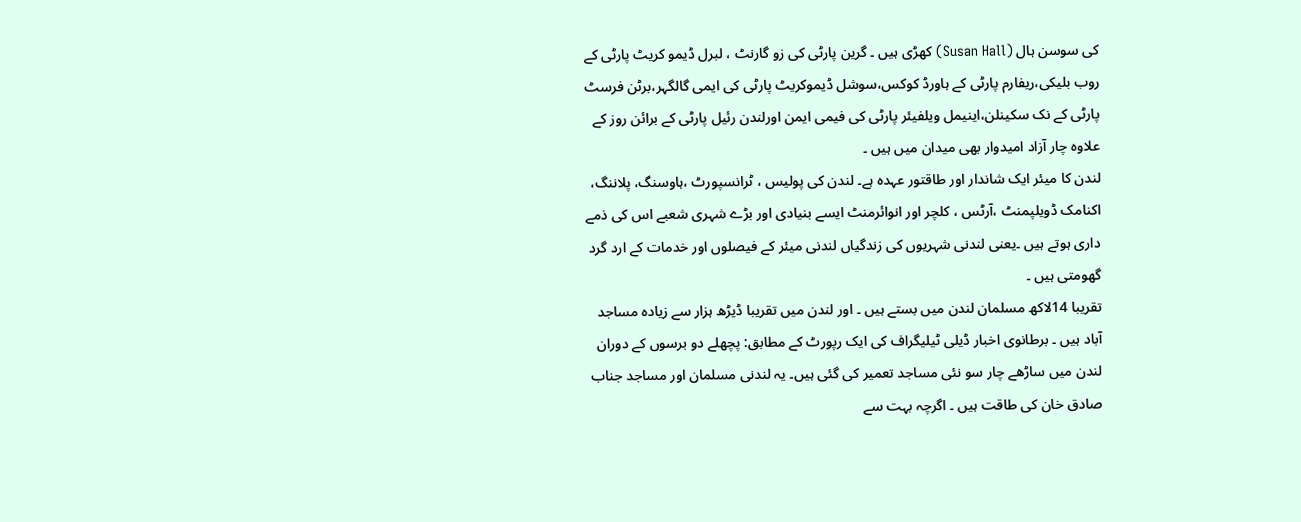کی سوسن ہال (Susan Hall) کھڑی ہیں ۔ گرین پارٹی کی زو گارنٹ ، لبرل ڈیمو کریٹ پارٹی کے روب بلیکی،ریفارم پارٹی کے ہاورڈ کوکس،سوشل ڈیموکریٹ پارٹی کی ایمی گالگہر،برٹن فرسٹ پارٹی کے نک سکینلن،اینیمل ویلفیئر پارٹی کی فیمی ایمن اورلندن رئیل پارٹی کے برائن روز کے علاوہ چار آزاد امیدوار بھی میدان میں ہیں ۔
لندن کا میئر ایک شاندار اور طاقتور عہدہ ہے۔ لندن کی پولیس ، ٹرانسپورٹ ،ہاوسنگ، پلاننگ، اکنامک ڈویلپمنٹ ،آرٹس ، کلچر اور انوائرمنٹ ایسے بنیادی اور بڑے شہری شعبے اس کی ذمے داری ہوتے ہیں ۔یعنی لندنی شہریوں کی زندگیاں لندنی میئر کے فیصلوں اور خدمات کے ارد گرد گھومتی ہیں ۔
تقریبا 14لاکھ مسلمان لندن میں بستے ہیں ۔ اور لندن میں تقریبا ڈیڑھ ہزار سے زیادہ مساجد آباد ہیں ۔ برطانوی اخبار ڈیلی ٹیلیگراف کی ایک رپورٹ کے مطابق: پچھلے دو برسوں کے دوران لندن میں ساڑھے چار سو نئی مساجد تعمیر کی گئی ہیں۔ یہ لندنی مسلمان اور مساجد جناب صادق خان کی طاقت ہیں ۔ اگرچہ بہت سے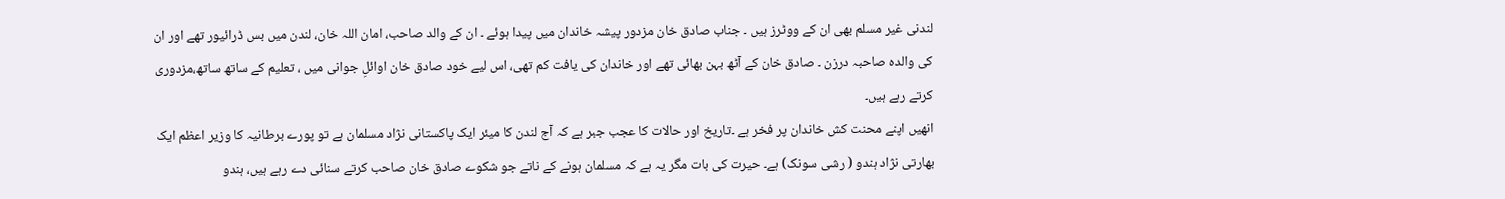لندنی غیر مسلم بھی ان کے ووٹرز ہیں ۔ جناب صادق خان مزدور پیشہ خاندان میں پیدا ہوئے ۔ ان کے والد صاحب، امان اللہ خان، لندن میں بس ڈرائیور تھے اور ان کی والدہ صاحبہ درزن ۔ صادق خان کے آٹھ بہن بھائی تھے اور خاندان کی یافت کم تھی، اس لیے خود صادق خان اوائلِ جوانی میں ، تعلیم کے ساتھ ساتھ،مزدوری کرتے رہے ہیں۔
انھیں اپنے محنت کش خاندان پر فخر ہے ۔تاریخ اور حالات کا عجب جبر ہے کہ آج لندن کا میئر ایک پاکستانی نژاد مسلمان ہے تو پورے برطانیہ کا وزیر اعظم ایک بھارتی نژاد ہندو ( رشی سونک) ہے۔ حیرت کی بات مگر یہ ہے کہ مسلمان ہونے کے ناتے جو شکوے صادق خان صاحب کرتے سنائی دے رہے ہیں، ہندو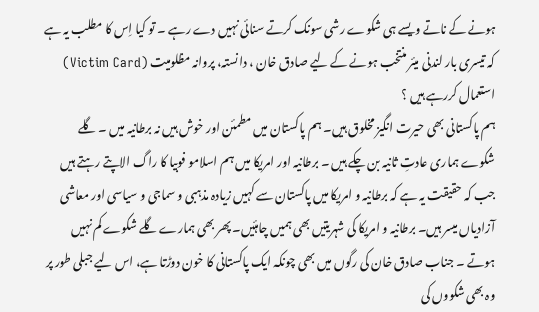ہونے کے ناتے ویسے ہی شکوے رشی سونک کرتے سنائی نہیں دے رہے ۔ تو کیا اِس کا مطلب یہ ہے کہ تیسری بار لندنی میئر منتخب ہونے کے لیے صادق خان ، دانستہ، پروانہ مظلومیت (Victim Card) استعمال کررہے ہیں ؟
ہم پاکستانی بھی حیرت انگیز مخلوق ہیں۔ ہم پاکستان میں مطمئن اور خوش ہیں نہ برطانیہ میں ۔ گلے شکوے ہماری عادتِ ثانیہ بن چکے ہیں ۔ برطانیہ اور امریکا میں ہم اسلامو فوبیا کا راگ الاپتے رہتے ہیں جب کہ حقیقت یہ ہے کہ برطانیہ و امریکا میں پاکستان سے کہیں زیادہ مذہبی و سماجی و سیاسی اور معاشی آزادیاں میسر ہیں۔ برطانیہ و امریکا کی شہریتیں بھی ہمیں چاہئیں۔ پھر بھی ہمارے گلے شکوے کم نہیں ہوتے ۔ جناب صادق خان کی رگوں میں بھی چونکہ ایک پاکستانی کا خون دوڑتا ہے، اس لیے جبلی طور پر وہ بھی شکووں کی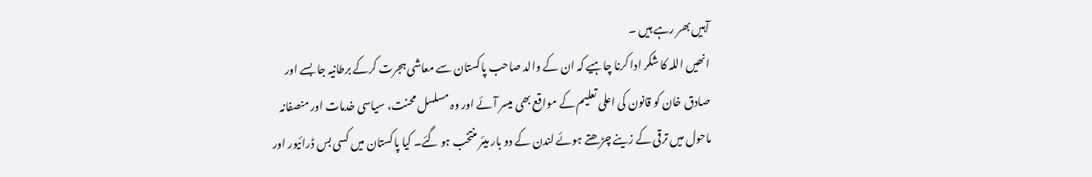آہیں بھر رہے ہیں ۔
انھیں اللہ کا شکر ادا کرنا چاہیے کہ ان کے والد صاحب پاکستان سے معاشی ہجرت کرکے برطانیہ جا بسے اور صادق خان کو قانون کی اعلی تعلیم کے مواقع بھی میسر آئے اور وہ مسلسل محنت، سیاسی خدمات اور منصفانہ ماحول میں ترقی کے زینے چڑھتے ہوئے لندن کے دو بار میئر منتخب ہو گئے۔ کیا پاکستان میں کسی بس ڈرائیور اور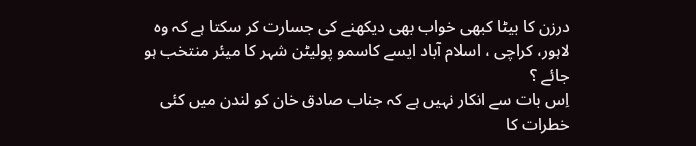درزن کا بیٹا کبھی خواب بھی دیکھنے کی جسارت کر سکتا ہے کہ وہ لاہور، کراچی ، اسلام آباد ایسے کاسمو پولیٹن شہر کا میئر منتخب ہو جائے ؟
اِس بات سے انکار نہیں ہے کہ جناب صادق خان کو لندن میں کئی خطرات کا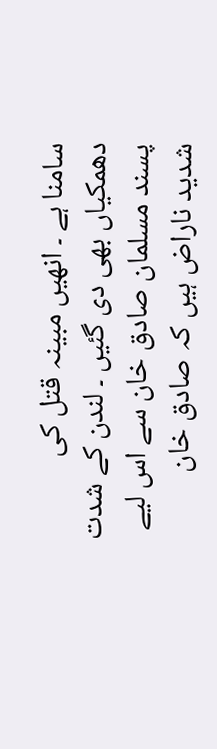سامنا ہے ۔ انھیں مبینہ قتل کی دھمکیاں بھی دی گئیں ۔ لندن کے شدت پسند مسلمان صادق خان سے اس لیے شدید ناراض ہیں کہ صادق خان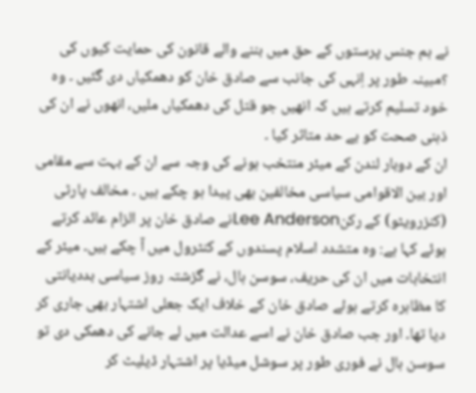نے ہم جنس پرستوں کے حق میں بننے والے قانون کی حمایت کیوں کی ؟مبینہ طور پر اِنہی کی جانب سے صادق خان کو دھمکیاں دی گئیں ۔ وہ خود تسلیم کرتے ہیں کہ انھیں جو قتل کی دھمکیاں ملیں، انھوں نے ان کی ذہنی صحت کو بے حد متاثر کیا ۔
ان کے دوبار لندن کے میئر منتخب ہونے کی وجہ سے ان کے بہت سے مقامی اور بین الاقوامی سیاسی مخالفین بھی پیدا ہو چکے ہیں ۔ مخالف پارٹی (کنزرویٹو) کے رکنLee Andersonنے صادق خان پر الزام عائد کرتے ہوئے کہا ہے: وہ متشدد اسلام پسندوں کے کنٹرول میں آ چکے ہیں۔ میئر کے انتخابات میں ان کی حریف، سوسن ہال، نے گزشتہ روز سیاسی بددیانتی کا مظاہرہ کرتے ہوئے صادق خان کے خلاف ایک جعلی اشتہار بھی جاری کر دیا تھا۔ اور جب صادق خان نے اسے عدالت میں لے جانے کی دھمکی دی تو سوسن ہال نے فوری طور پر سوشل میڈیا پر اشتہار ڈیلیٹ کر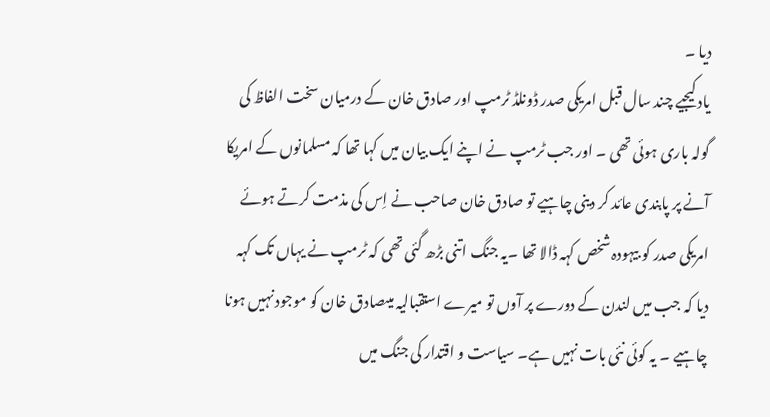دیا ۔
یاد کیجیے چند سال قبل امریکی صدر ڈونلڈ ٹرمپ اور صادق خان کے درمیان سخت الفاظ کی گولہ باری ہوئی تھی ۔ اور جب ٹرمپ نے اپنے ایک بیان میں کہا تھا کہ مسلمانوں کے امریکا آنے پر پابندی عائد کر دینی چاہیے تو صادق خان صاحب نے اِس کی مذمت کرتے ہوئے امریکی صدر کو بیہودہ شخص کہہ ڈالا تھا ۔یہ جنگ اتنی بڑھ گئی تھی کہ ٹرمپ نے یہاں تک کہہ دیا کہ جب میں لندن کے دورے پر آوں تو میرے استقبالیہ میںصادق خان کو موجود نہیں ہونا چاہیے ۔ یہ کوئی نئی بات نہیں ہے۔ سیاست و اقتدار کی جنگ میں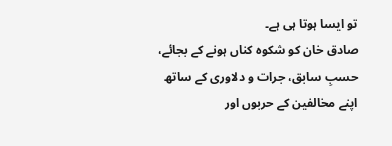تو ایسا ہوتا ہی ہے۔
صادق خان کو شکوہ کناں ہونے کے بجائے، حسبِ سابق، جرات و دلاوری کے ساتھ اپنے مخالفین کے حربوں اور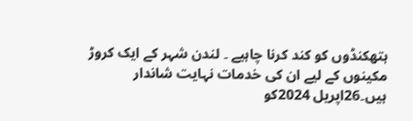ہتھکنڈوں کو کند کرنا چاہیے ۔ لندن شہر کے ایک کروڑ مکینوں کے لیے ان کی خدمات نہایت شاندار ہیں۔26اپریل 2024کو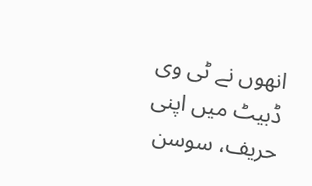انھوں نے ٹی وی ڈبیٹ میں اپنی حریف، سوسن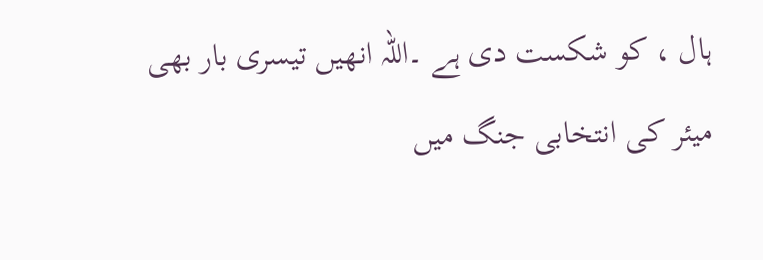ہال ، کو شکست دی ہے ۔اللہ انھیں تیسری بار بھی میئر کی انتخابی جنگ میں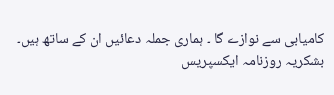کامیابی سے نوازے گا ۔ ہماری جملہ دعائیں ان کے ساتھ ہیں۔
بشکریہ روزنامہ ایکسپریس